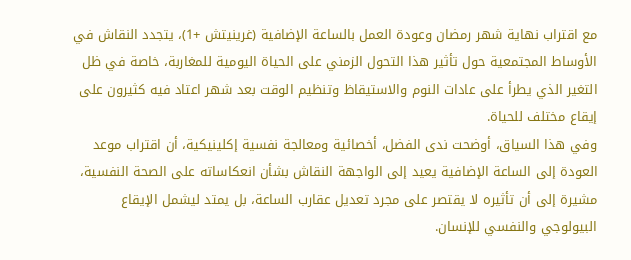مع اقتراب نهاية شهر رمضان وعودة العمل بالساعة الإضافية (غرينيتش +1)، يتجدد النقاش في الأوساط المجتمعية حول تأثير هذا التحول الزمني على الحياة اليومية للمغاربة، خاصة في ظل التغير الذي يطرأ على عادات النوم والاستيقاظ وتنظيم الوقت بعد شهر اعتاد فيه كثيرون على إيقاع مختلف للحياة.
وفي هذا السياق، أوضحت ندى الفضل، أخصائية ومعالجة نفسية إكلينيكية، أن اقتراب موعد العودة إلى الساعة الإضافية يعيد إلى الواجهة النقاش بشأن انعكاساته على الصحة النفسية، مشيرة إلى أن تأثيره لا يقتصر على مجرد تعديل عقارب الساعة، بل يمتد ليشمل الإيقاع البيولوجي والنفسي للإنسان.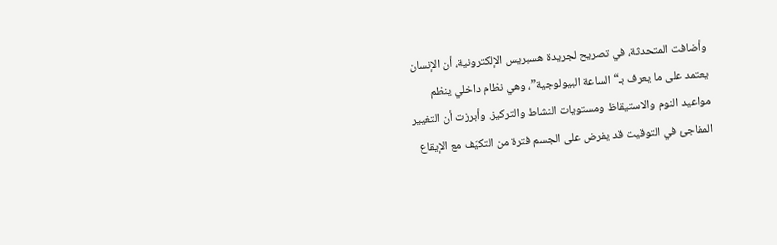وأضافت المتحدثة، في تصريح لجريدة هسبريس الإلكترونية، أن الإنسان يعتمد على ما يعرف بـ“الساعة البيولوجية”، وهي نظام داخلي ينظم مواعيد النوم والاستيقاظ ومستويات النشاط والتركيز. وأبرزت أن التغيير المفاجئ في التوقيت قد يفرض على الجسم فترة من التكيّف مع الإيقاع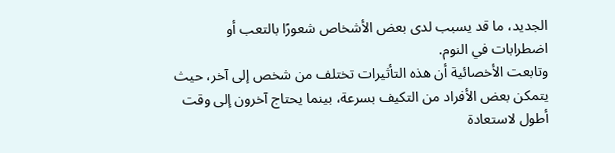الجديد، ما قد يسبب لدى بعض الأشخاص شعورًا بالتعب أو اضطرابات في النوم.
وتابعت الأخصائية أن هذه التأثيرات تختلف من شخص إلى آخر، حيث يتمكن بعض الأفراد من التكيف بسرعة، بينما يحتاج آخرون إلى وقت أطول لاستعادة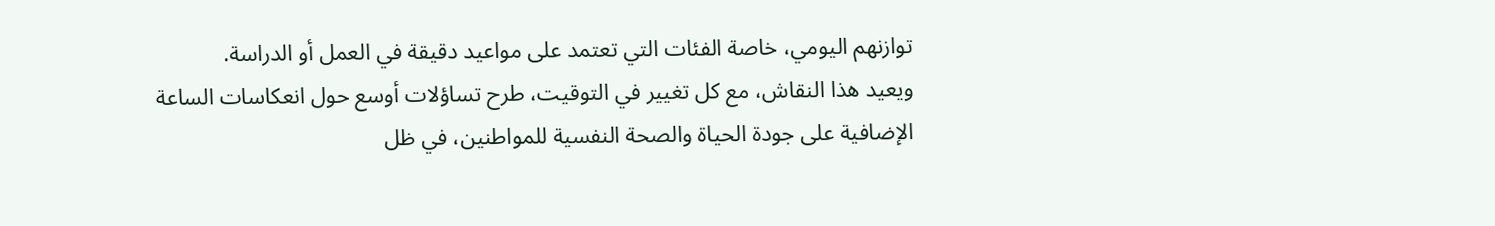توازنهم اليومي، خاصة الفئات التي تعتمد على مواعيد دقيقة في العمل أو الدراسة.
ويعيد هذا النقاش، مع كل تغيير في التوقيت، طرح تساؤلات أوسع حول انعكاسات الساعة الإضافية على جودة الحياة والصحة النفسية للمواطنين، في ظل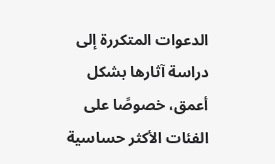الدعوات المتكررة إلى دراسة آثارها بشكل أعمق، خصوصًا على الفئات الأكثر حساسية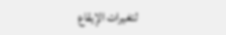لتغيرات الإيقاع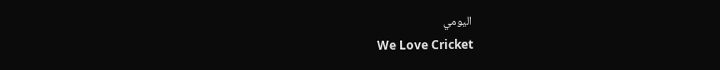اليومي
We Love Cricket